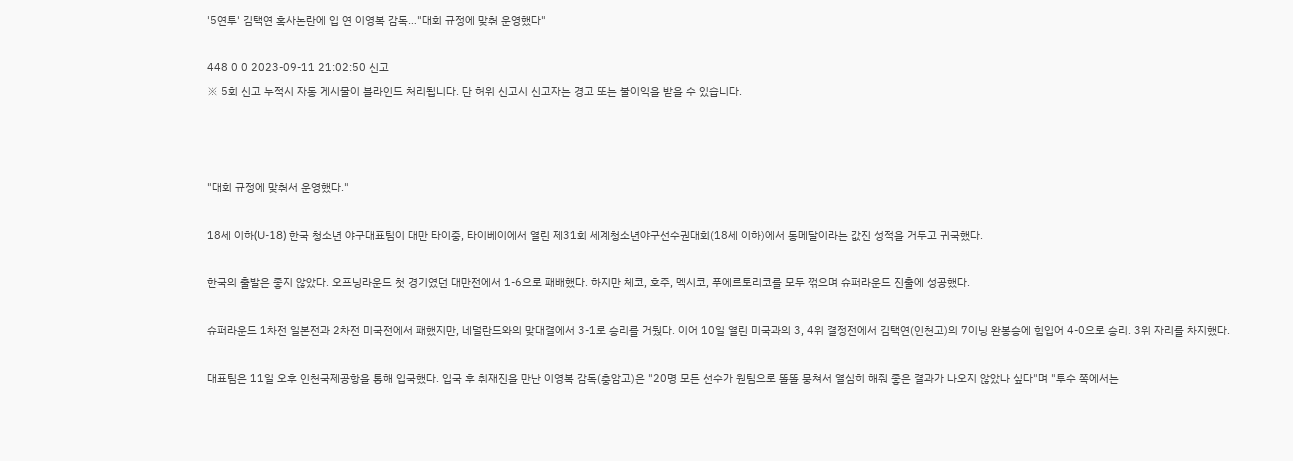'5연투' 김택연 혹사논란에 입 연 이영복 감독…"대회 규정에 맞춰 운영했다"

448 0 0 2023-09-11 21:02:50 신고
※ 5회 신고 누적시 자동 게시물이 블라인드 처리됩니다. 단 허위 신고시 신고자는 경고 또는 불이익을 받을 수 있습니다.



"대회 규정에 맞춰서 운영했다."

18세 이하(U-18) 한국 청소년 야구대표팀이 대만 타이중, 타이베이에서 열린 제31회 세계청소년야구선수권대회(18세 이하)에서 동메달이라는 값진 성적을 거두고 귀국했다.

한국의 출발은 좋지 않았다. 오프닝라운드 첫 경기였던 대만전에서 1-6으로 패배했다. 하지만 체코, 호주, 멕시코, 푸에르토리코를 모두 꺾으며 슈퍼라운드 진출에 성공했다.

슈퍼라운드 1차전 일본전과 2차전 미국전에서 패했지만, 네덜란드와의 맞대결에서 3-1로 승리를 거뒀다. 이어 10일 열린 미국과의 3, 4위 결정전에서 김택연(인천고)의 7이닝 완봉승에 힘입어 4-0으로 승리. 3위 자리를 차지했다.

대표팀은 11일 오후 인천국제공항을 통해 입국했다. 입국 후 취재진을 만난 이영복 감독(충암고)은 "20명 모든 선수가 원팀으로 똘똘 뭉쳐서 열심히 해줘 좋은 결과가 나오지 않았나 싶다"며 "투수 쪽에서는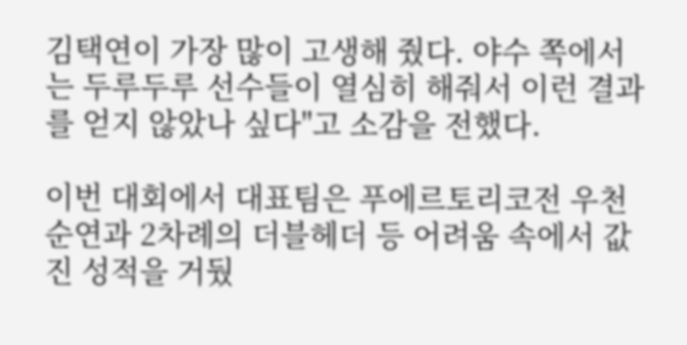김택연이 가장 많이 고생해 줬다. 야수 쪽에서는 두루두루 선수들이 열심히 해줘서 이런 결과를 얻지 않았나 싶다"고 소감을 전했다.

이번 대회에서 대표팀은 푸에르토리코전 우천순연과 2차례의 더블헤더 등 어려움 속에서 값진 성적을 거뒀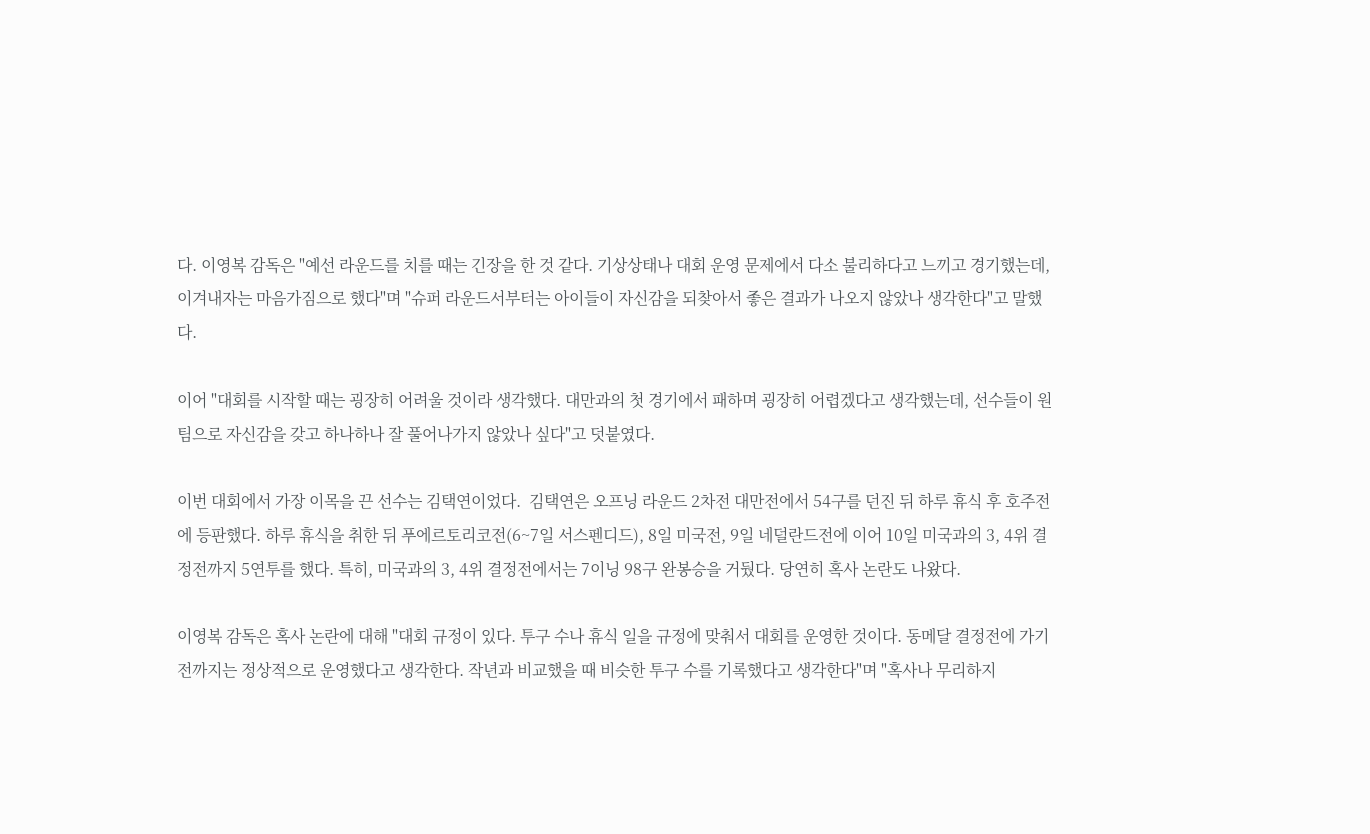다. 이영복 감독은 "예선 라운드를 치를 때는 긴장을 한 것 같다. 기상상태나 대회 운영 문제에서 다소 불리하다고 느끼고 경기했는데, 이겨내자는 마음가짐으로 했다"며 "슈퍼 라운드서부터는 아이들이 자신감을 되찾아서 좋은 결과가 나오지 않았나 생각한다"고 말했다.

이어 "대회를 시작할 때는 굉장히 어려울 것이라 생각했다. 대만과의 첫 경기에서 패하며 굉장히 어렵겠다고 생각했는데, 선수들이 원팀으로 자신감을 갖고 하나하나 잘 풀어나가지 않았나 싶다"고 덧붙였다.

이번 대회에서 가장 이목을 끈 선수는 김택연이었다.  김택연은 오프닝 라운드 2차전 대만전에서 54구를 던진 뒤 하루 휴식 후 호주전에 등판했다. 하루 휴식을 취한 뒤 푸에르토리코전(6~7일 서스펜디드), 8일 미국전, 9일 네덜란드전에 이어 10일 미국과의 3, 4위 결정전까지 5연투를 했다. 특히, 미국과의 3, 4위 결정전에서는 7이닝 98구 완봉승을 거뒀다. 당연히 혹사 논란도 나왔다.

이영복 감독은 혹사 논란에 대해 "대회 규정이 있다. 투구 수나 휴식 일을 규정에 맞춰서 대회를 운영한 것이다. 동메달 결정전에 가기 전까지는 정상적으로 운영했다고 생각한다. 작년과 비교했을 때 비슷한 투구 수를 기록했다고 생각한다"며 "혹사나 무리하지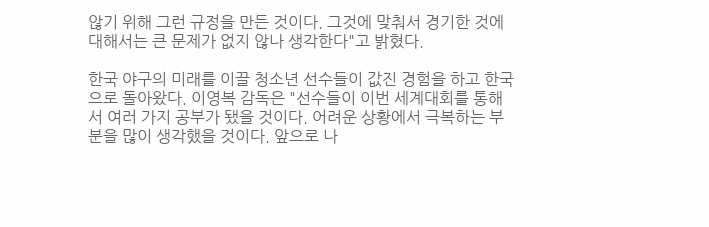않기 위해 그런 규정을 만든 것이다. 그것에 맞춰서 경기한 것에 대해서는 큰 문제가 없지 않나 생각한다"고 밝혔다.

한국 야구의 미래를 이끌 청소년 선수들이 값진 경험을 하고 한국으로 돌아왔다. 이영복 감독은 "선수들이 이번 세계대회를 통해서 여러 가지 공부가 됐을 것이다. 어려운 상황에서 극복하는 부분을 많이 생각했을 것이다. 앞으로 나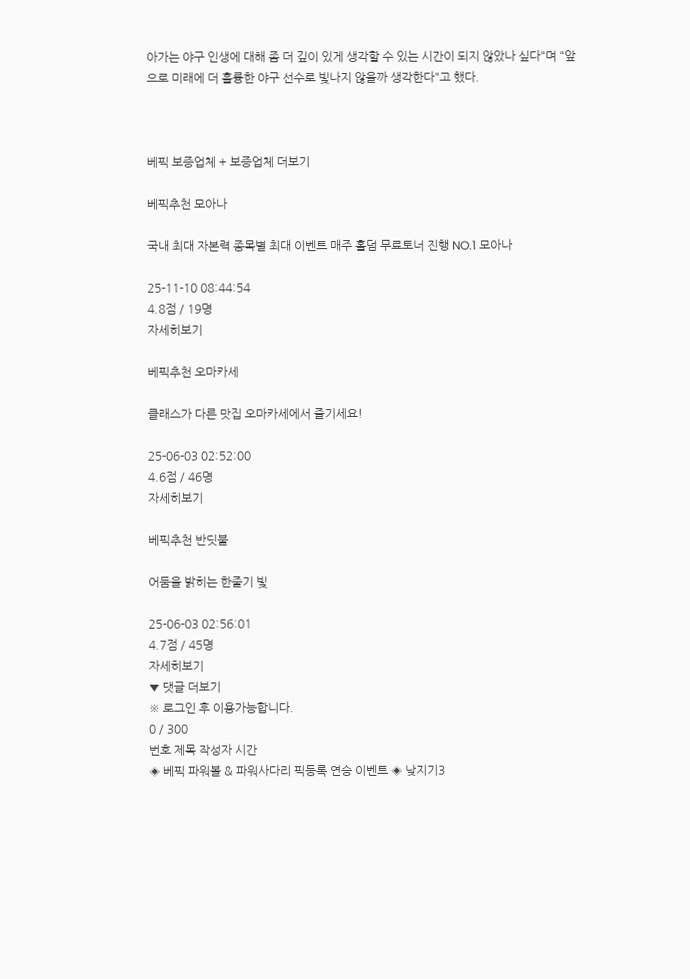아가는 야구 인생에 대해 좀 더 깊이 있게 생각할 수 있는 시간이 되지 않았나 싶다"며 "앞으로 미래에 더 훌륭한 야구 선수로 빛나지 않을까 생각한다"고 했다.



베픽 보증업체 + 보증업체 더보기

베픽추천 모아나

국내 최대 자본력 종목별 최대 이벤트 매주 홀덤 무료토너 진행 NO.1 모아나

25-11-10 08:44:54
4.8점 / 19명
자세히보기

베픽추천 오마카세

클래스가 다른 맛집 오마카세에서 즐기세요!

25-06-03 02:52:00
4.6점 / 46명
자세히보기

베픽추천 반딧불

어둠을 밝히는 한줄기 빛

25-06-03 02:56:01
4.7점 / 45명
자세히보기
▼ 댓글 더보기
※ 로그인 후 이용가능합니다.
0 / 300
번호 제목 작성자 시간
◈ 베픽 파워볼 & 파워사다리 픽등록 연승 이벤트 ◈ 낮지기3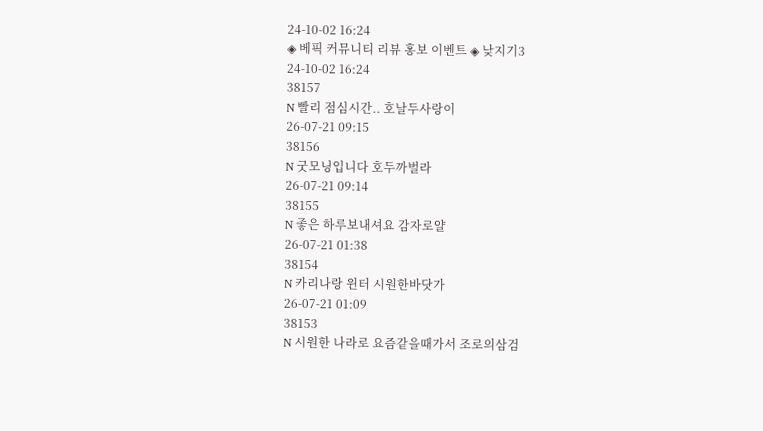24-10-02 16:24
◈ 베픽 커뮤니티 리뷰 홍보 이벤트 ◈ 낮지기3
24-10-02 16:24
38157
N 빨리 점심시간.. 호날두사랑이
26-07-21 09:15
38156
N 굿모닝입니다 호두까벌라
26-07-21 09:14
38155
N 좋은 하루보내셔요 감자로얄
26-07-21 01:38
38154
N 카리나랑 윈터 시원한바닷가
26-07-21 01:09
38153
N 시원한 나라로 요즘같을때가서 조로의삼검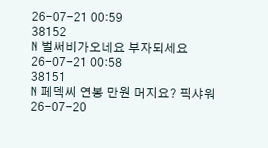26-07-21 00:59
38152
N 벌써비가오네요 부자되세요
26-07-21 00:58
38151
N 페덱씨 연봉 만원 머지요? 픽샤워
26-07-20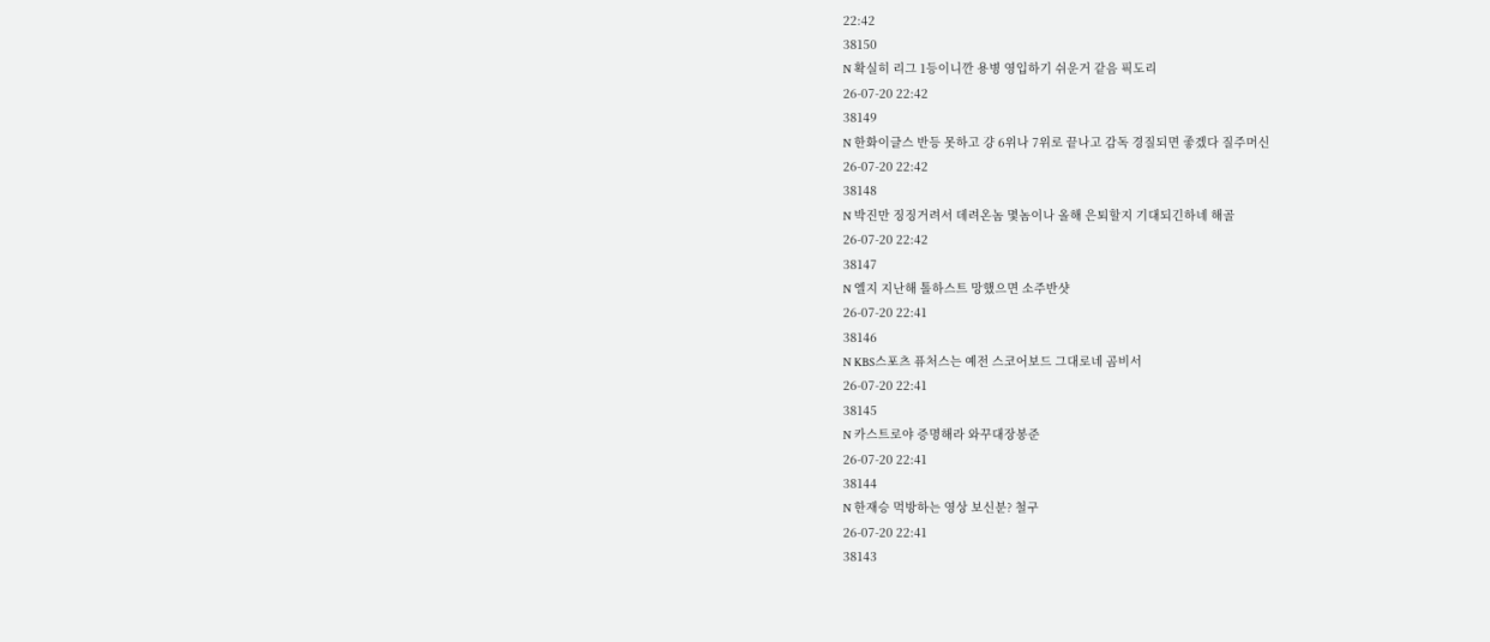22:42
38150
N 확실히 리그 1등이니깐 용병 영입하기 쉬운거 같음 픽도리
26-07-20 22:42
38149
N 한화이글스 반등 못하고 걍 6위나 7위로 끝나고 감독 경질되면 좋겠다 질주머신
26-07-20 22:42
38148
N 박진만 징징거려서 데려온놈 몇놈이나 올해 은퇴할지 기대되긴하네 해골
26-07-20 22:42
38147
N 엘지 지난해 톨하스트 망했으면 소주반샷
26-07-20 22:41
38146
N KBS스포츠 퓨처스는 예전 스코어보드 그대로네 곰비서
26-07-20 22:41
38145
N 카스트로야 증명해라 와꾸대장봉준
26-07-20 22:41
38144
N 한재승 먹방하는 영상 보신분? 철구
26-07-20 22:41
38143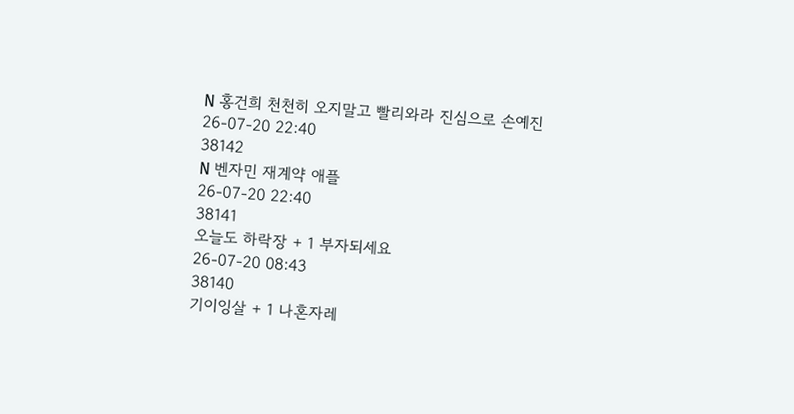N 홍건희 천천히 오지말고 빨리와라 진심으로 손예진
26-07-20 22:40
38142
N 벤자민 재계약 애플
26-07-20 22:40
38141
오늘도 하락장 + 1 부자되세요
26-07-20 08:43
38140
기이잉살 + 1 나혼자레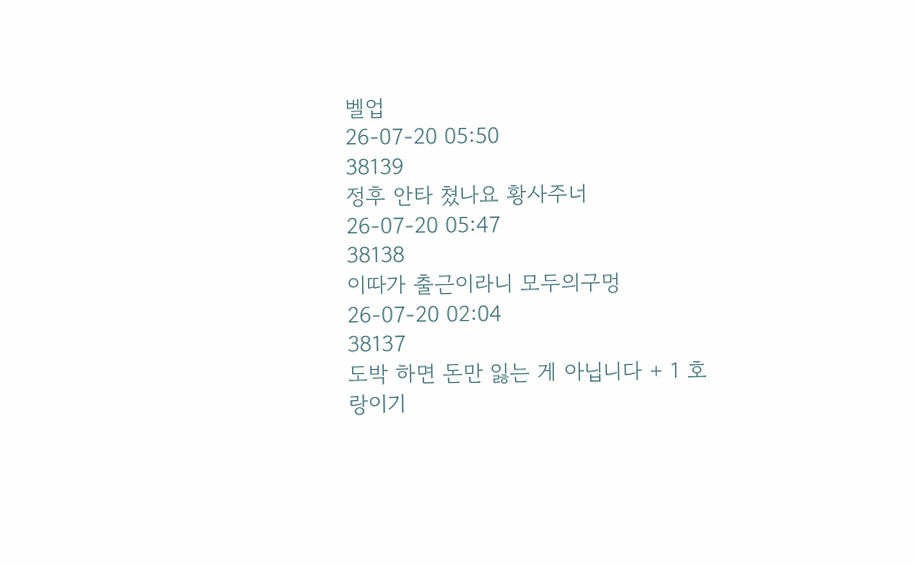벨업
26-07-20 05:50
38139
정후 안타 쳤나요 황사주너
26-07-20 05:47
38138
이따가 출근이라니 모두의구멍
26-07-20 02:04
38137
도박 하면 돈만 잃는 게 아닙니다 + 1 호랑이기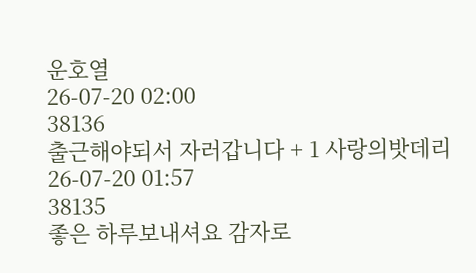운호열
26-07-20 02:00
38136
출근해야되서 자러갑니다 + 1 사랑의밧데리
26-07-20 01:57
38135
좋은 하루보내셔요 감자로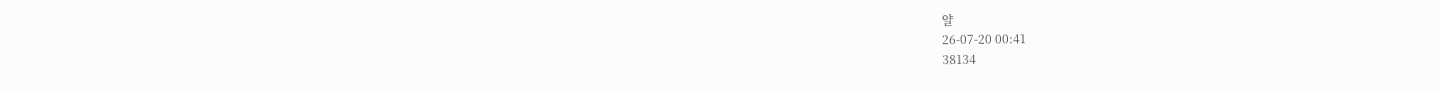얄
26-07-20 00:41
38134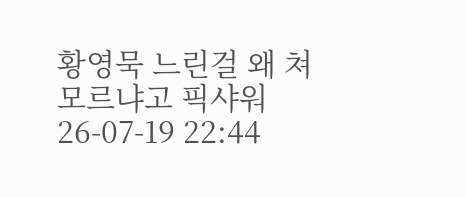황영묵 느린걸 왜 쳐 모르냐고 픽샤워
26-07-19 22:44